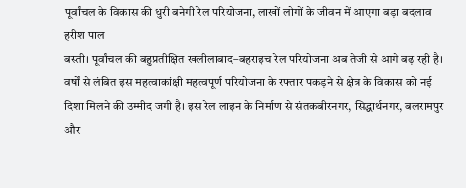पूर्वांचल के विकास की धुरी बनेगी रेल परियोजना, लाखों लोगों के जीवन में आएगा बड़ा बदलाव
हरीश पाल
बस्ती। पूर्वांचल की बहुप्रतीक्षित खलीलाबाद–बहराइच रेल परियोजना अब तेजी से आगे बढ़ रही है। वर्षों से लंबित इस महत्वाकांक्षी महत्वपूर्ण परियोजना के रफ्तार पकड़ने से क्षेत्र के विकास को नई दिशा मिलने की उम्मीद जगी है। इस रेल लाइन के निर्माण से संतकबीरनगर, सिद्धार्थनगर, बलरामपुर और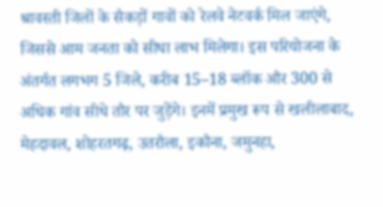श्रावस्ती जिलों के सैकड़ों गावों को रेलवे नेटवर्क मिल जाएंगे, जिससे आम जनता को सीधा लाभ मिलेगा। इस परियोजना के अंतर्गत लगभग 5 जिले, करीब 15–18 ब्लॉक और 300 से अधिक गांव सीधे तौर पर जुड़ेंगे। इनमें प्रमुख रूप से खलीलाबाद, मेहदावल, शोहरतगढ़, उतरौला, इकौना, जमुनहा,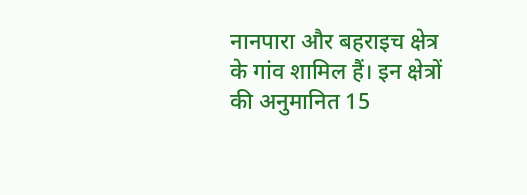नानपारा और बहराइच क्षेत्र के गांव शामिल हैं। इन क्षेत्रों की अनुमानित 15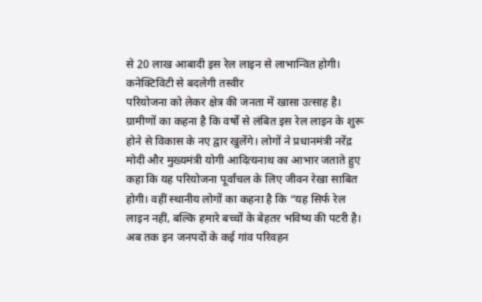से 20 लाख आबादी इस रेल लाइन से लाभान्वित होगी।
कनेक्टिविटी से बदलेगी तस्वीर
परियोजना को लेकर क्षेत्र की जनता में खासा उत्साह है। ग्रामीणों का कहना है कि वर्षों से लंबित इस रेल लाइन के शुरू होने से विकास के नए द्वार खुलेंगे। लोगों ने प्रधानमंत्री नरेंद्र मोदी और मुख्यमंत्री योगी आदित्यनाथ का आभार जताते हुए कहा कि यह परियोजना पूर्वांचल के लिए जीवन रेखा साबित होगी। वहीं स्थानीय लोगों का कहना है कि “यह सिर्फ रेल लाइन नहीं, बल्कि हमारे बच्चों के बेहतर भविष्य की पटरी है। अब तक इन जनपदों के कई गांव परिवहन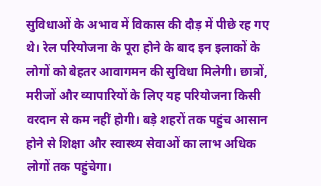सुविधाओं के अभाव में विकास की दौड़ में पीछे रह गए थे। रेल परियोजना के पूरा होने के बाद इन इलाकों के लोगों को बेहतर आवागमन की सुविधा मिलेगी। छात्रों, मरीजों और व्यापारियों के लिए यह परियोजना किसी वरदान से कम नहीं होगी। बड़े शहरों तक पहुंच आसान होने से शिक्षा और स्वास्थ्य सेवाओं का लाभ अधिक लोगों तक पहुंचेगा।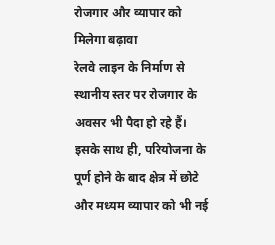रोजगार और व्यापार को मिलेगा बढ़ावा
रेलवे लाइन के निर्माण से स्थानीय स्तर पर रोजगार के अवसर भी पैदा हो रहे हैं। इसके साथ ही, परियोजना के पूर्ण होने के बाद क्षेत्र में छोटे और मध्यम व्यापार को भी नई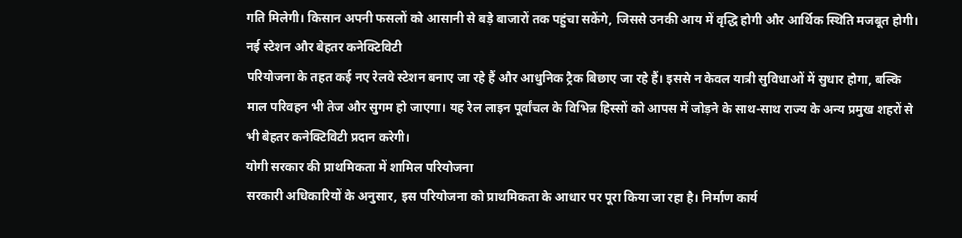गति मिलेगी। किसान अपनी फसलों को आसानी से बड़े बाजारों तक पहुंचा सकेंगे, जिससे उनकी आय में वृद्धि होगी और आर्थिक स्थिति मजबूत होगी।
नई स्टेशन और बेहतर कनेक्टिविटी
परियोजना के तहत कई नए रेलवे स्टेशन बनाए जा रहे हैं और आधुनिक ट्रैक बिछाए जा रहे हैं। इससे न केवल यात्री सुविधाओं में सुधार होगा, बल्कि माल परिवहन भी तेज और सुगम हो जाएगा। यह रेल लाइन पूर्वांचल के विभिन्न हिस्सों को आपस में जोड़ने के साथ-साथ राज्य के अन्य प्रमुख शहरों से भी बेहतर कनेक्टिविटी प्रदान करेगी।
योगी सरकार की प्राथमिकता में शामिल परियोजना
सरकारी अधिकारियों के अनुसार, इस परियोजना को प्राथमिकता के आधार पर पूरा किया जा रहा है। निर्माण कार्य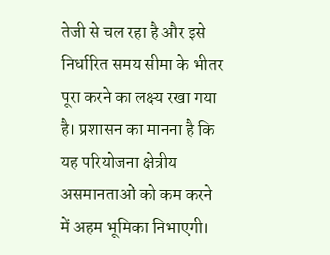तेजी से चल रहा है और इसे निर्धारित समय सीमा के भीतर पूरा करने का लक्ष्य रखा गया है। प्रशासन का मानना है कि यह परियोजना क्षेत्रीय असमानताओं को कम करने में अहम भूमिका निभाएगी।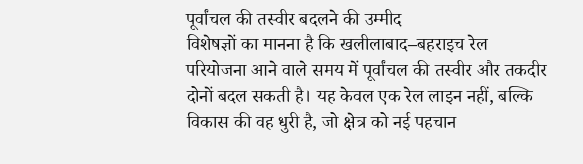पूर्वांचल की तस्वीर बदलने की उम्मीद
विशेषज्ञों का मानना है कि खलीलाबाद–बहराइच रेल परियोजना आने वाले समय में पूर्वांचल की तस्वीर और तकदीर दोनों बदल सकती है। यह केवल एक रेल लाइन नहीं, बल्कि विकास की वह धुरी है, जो क्षेत्र को नई पहचान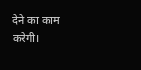देने का काम करेगी।